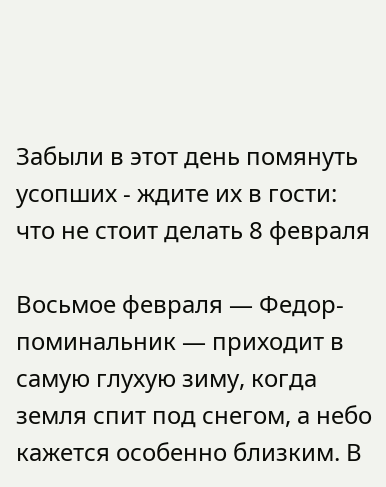Забыли в этот день помянуть усопших - ждите их в гости: что не стоит делать 8 февраля

Восьмое февраля — Федор-поминальник — приходит в самую глухую зиму, когда земля спит под снегом, а небо кажется особенно близким. В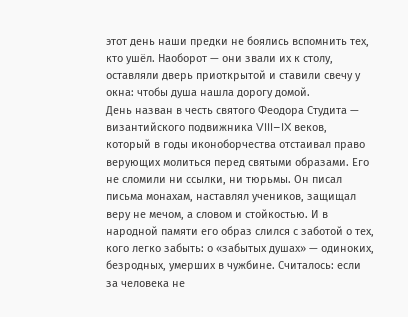этот день наши предки не боялись вспомнить тех, кто ушёл. Наоборот — они звали их к столу, оставляли дверь приоткрытой и ставили свечу у окна: чтобы душа нашла дорогу домой.
День назван в честь святого Феодора Студита — византийского подвижника VIII–IX веков, который в годы иконоборчества отстаивал право верующих молиться перед святыми образами. Его не сломили ни ссылки, ни тюрьмы. Он писал письма монахам, наставлял учеников, защищал веру не мечом, а словом и стойкостью. И в народной памяти его образ слился с заботой о тех, кого легко забыть: о «забытых душах» — одиноких, безродных, умерших в чужбине. Считалось: если за человека не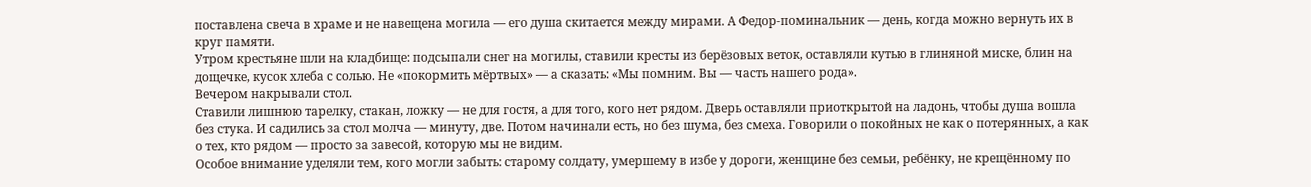поставлена свеча в храме и не навещена могила — его душа скитается между мирами. А Федор-поминальник — день, когда можно вернуть их в круг памяти.
Утром крестьяне шли на кладбище: подсыпали снег на могилы, ставили кресты из берёзовых веток, оставляли кутью в глиняной миске, блин на дощечке, кусок хлеба с солью. Не «покормить мёртвых» — а сказать: «Мы помним. Вы — часть нашего рода».
Вечером накрывали стол.
Ставили лишнюю тарелку, стакан, ложку — не для гостя, а для того, кого нет рядом. Дверь оставляли приоткрытой на ладонь, чтобы душа вошла без стука. И садились за стол молча — минуту, две. Потом начинали есть, но без шума, без смеха. Говорили о покойных не как о потерянных, а как о тех, кто рядом — просто за завесой, которую мы не видим.
Особое внимание уделяли тем, кого могли забыть: старому солдату, умершему в избе у дороги, женщине без семьи, ребёнку, не крещённому по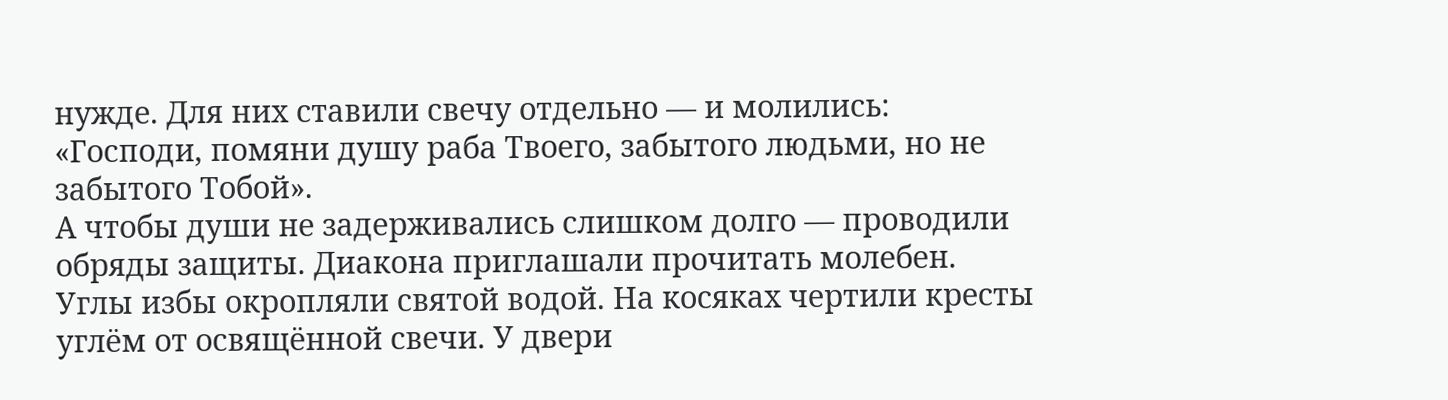нужде. Для них ставили свечу отдельно — и молились: «Господи, помяни душу раба Твоего, забытого людьми, но не забытого Тобой».
А чтобы души не задерживались слишком долго — проводили обряды защиты. Диакона приглашали прочитать молебен. Углы избы окропляли святой водой. На косяках чертили кресты углём от освящённой свечи. У двери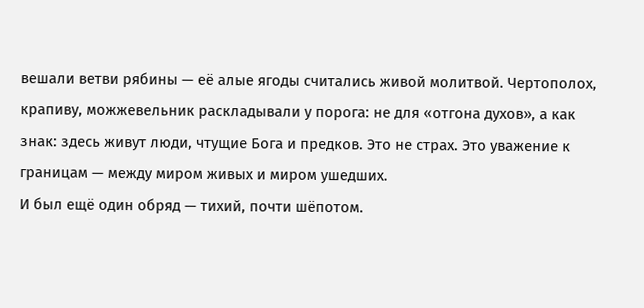вешали ветви рябины — её алые ягоды считались живой молитвой. Чертополох, крапиву, можжевельник раскладывали у порога: не для «отгона духов», а как знак: здесь живут люди, чтущие Бога и предков. Это не страх. Это уважение к границам — между миром живых и миром ушедших.
И был ещё один обряд — тихий, почти шёпотом.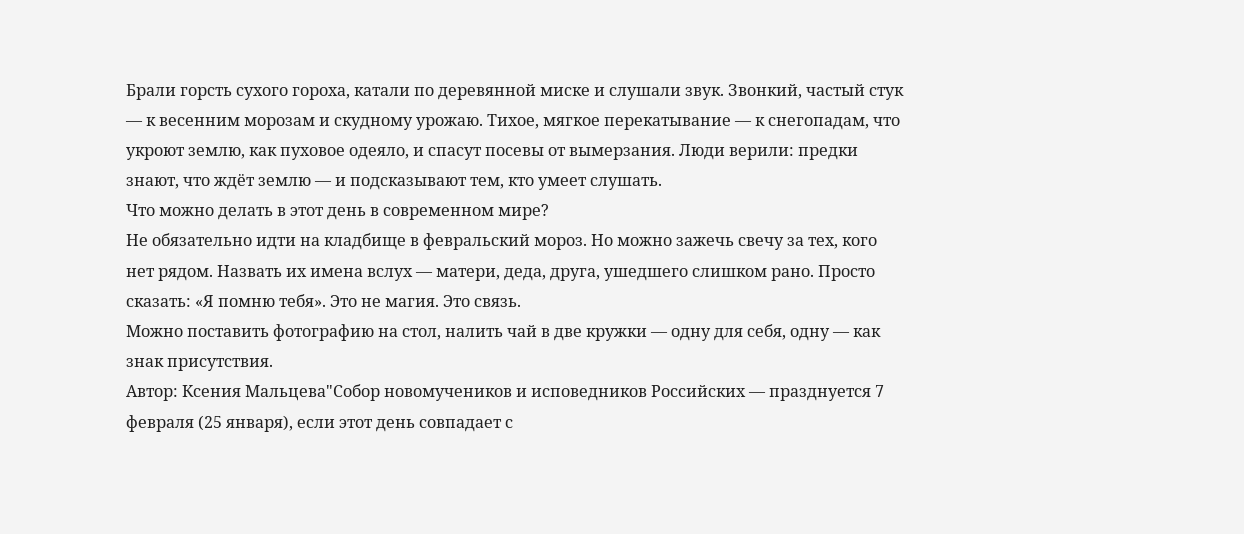Брали горсть сухого гороха, катали по деревянной миске и слушали звук. Звонкий, частый стук — к весенним морозам и скудному урожаю. Тихое, мягкое перекатывание — к снегопадам, что укроют землю, как пуховое одеяло, и спасут посевы от вымерзания. Люди верили: предки знают, что ждёт землю — и подсказывают тем, кто умеет слушать.
Что можно делать в этот день в современном мире?
Не обязательно идти на кладбище в февральский мороз. Но можно зажечь свечу за тех, кого нет рядом. Назвать их имена вслух — матери, деда, друга, ушедшего слишком рано. Просто сказать: «Я помню тебя». Это не магия. Это связь.
Можно поставить фотографию на стол, налить чай в две кружки — одну для себя, одну — как знак присутствия.
Автор: Ксения Мальцева"Собор новомучеников и исповедников Российских ― празднуется 7 февраля (25 января), если этот день совпадает с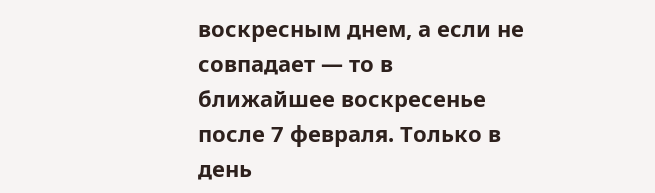воскресным днем, а если не совпадает ― то в ближайшее воскресенье после 7 февраля. Только в день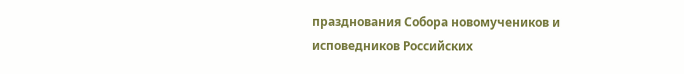празднования Собора новомучеников и исповедников Российских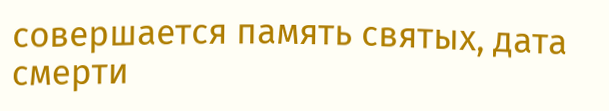совершается память святых, дата смерти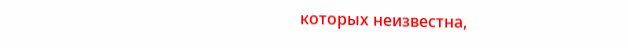которых неизвестна,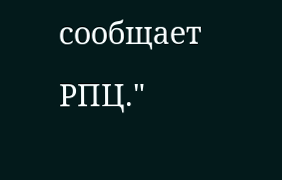сообщает РПЦ."